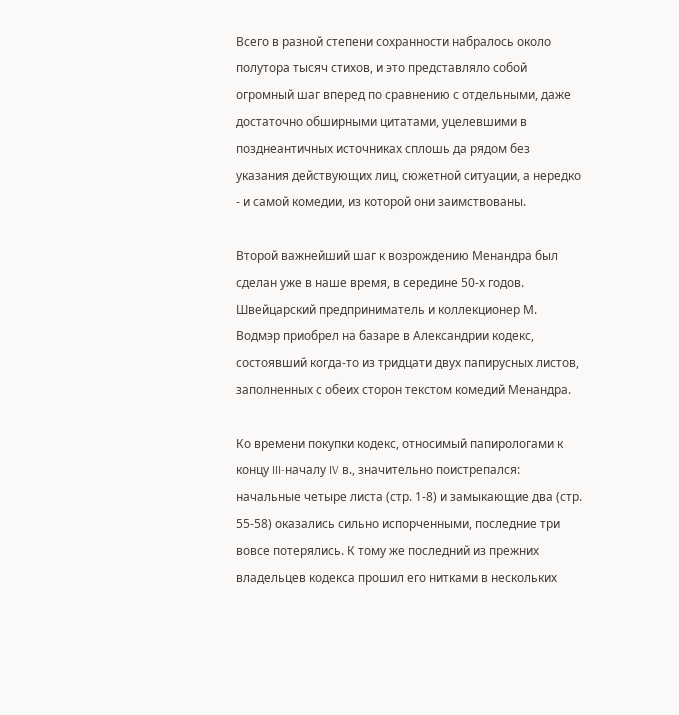Всего в разной степени сохранности набралось около полутора тысяч стихов, и это представляло собой огромный шаг вперед по сравнению с отдельными, даже достаточно обширными цитатами, уцелевшими в позднеантичных источниках сплошь да рядом без указания действующих лиц, сюжетной ситуации, а нередко - и самой комедии, из которой они заимствованы.

Второй важнейший шаг к возрождению Менандра был сделан уже в наше время, в середине 50-х годов. Швейцарский предприниматель и коллекционер М. Водмэр приобрел на базаре в Александрии кодекс, состоявший когда-то из тридцати двух папирусных листов, заполненных с обеих сторон текстом комедий Менандра.

Ко времени покупки кодекс, относимый папирологами к концу III-началу IV в., значительно поистрепался: начальные четыре листа (стр. 1-8) и замыкающие два (стр. 55-58) оказались сильно испорченными, последние три вовсе потерялись. К тому же последний из прежних владельцев кодекса прошил его нитками в нескольких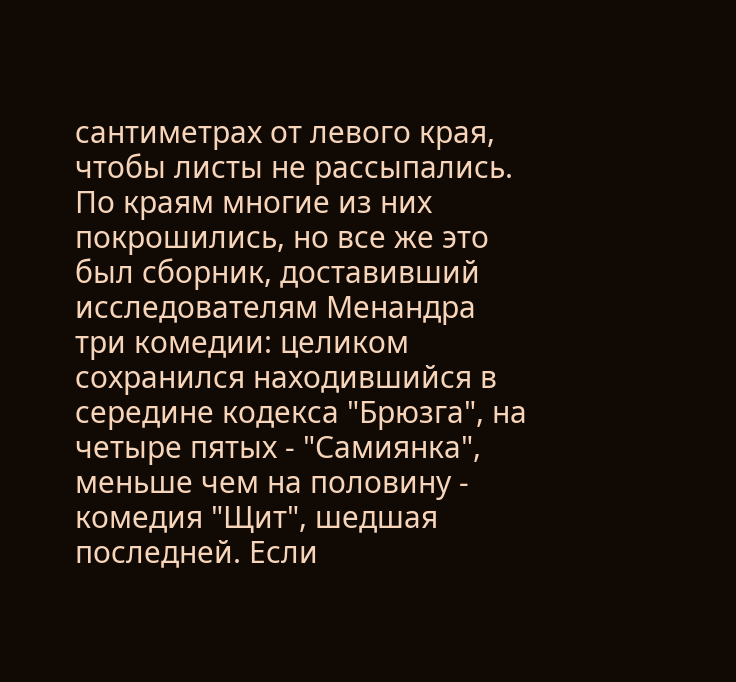сантиметрах от левого края, чтобы листы не рассыпались. По краям многие из них покрошились, но все же это был сборник, доставивший исследователям Менандра три комедии: целиком сохранился находившийся в середине кодекса "Брюзга", на четыре пятых - "Самиянка", меньше чем на половину - комедия "Щит", шедшая последней. Если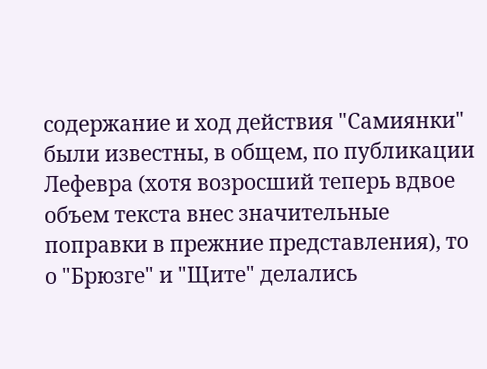содержание и ход действия "Самиянки" были известны, в общем, по публикации Лефевра (хотя возросший теперь вдвое объем текста внес значительные поправки в прежние представления), то о "Брюзге" и "Щите" делались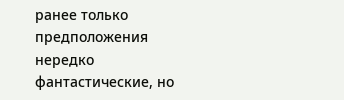ранее только предположения нередко фантастические, но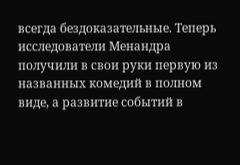всегда бездоказательные. Теперь исследователи Менандра получили в свои руки первую из названных комедий в полном виде, а развитие событий в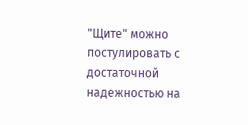"Щите" можно постулировать с достаточной надежностью на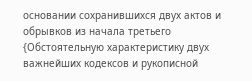основании сохранившихся двух актов и обрывков из начала третьего {Обстоятельную характеристику двух важнейших кодексов и рукописной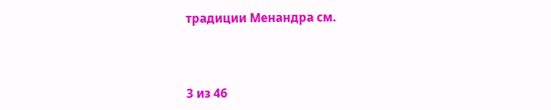традиции Менандра см.



3 из 46